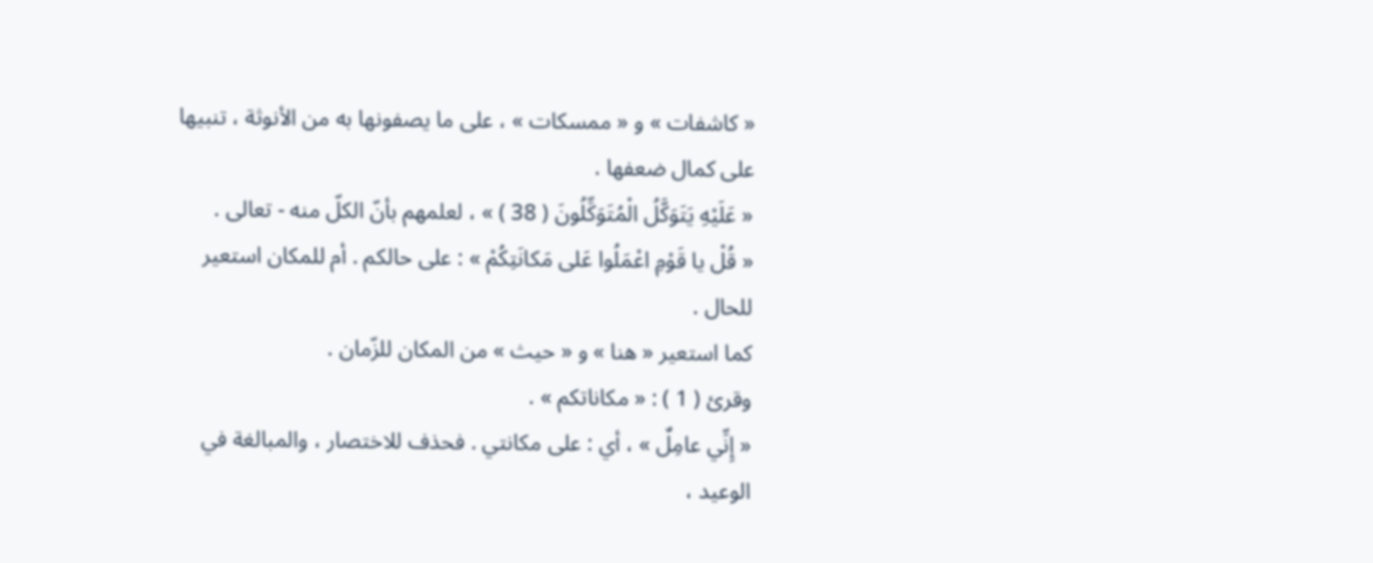« كاشفات » و « ممسكات » ، على ما يصفونها به من الأنوثة ، تنبيها على كمال ضعفها .
« عَلَيْهِ يَتَوَكَّلُ الْمُتَوَكِّلُونَ ( 38 ) » ، لعلمهم بأنّ الكلّ منه - تعالى .
« قُلْ يا قَوْمِ اعْمَلُوا عَلى مَكانَتِكُمْ » : على حالكم . أم للمكان استعير للحال .
كما استعير « هنا » و « حيث » من المكان للزّمان .
وقرئ ( 1 ) : « مكاناتكم » .
« إِنِّي عامِلٌ » ، أي : على مكانتي . فحذف للاختصار ، والمبالغة في الوعيد ،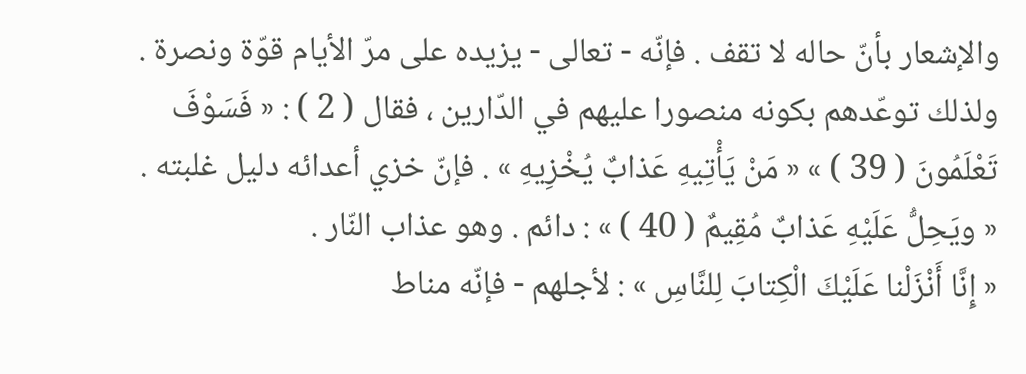والإشعار بأنّ حاله لا تقف . فإنّه - تعالى - يزيده على مرّ الأيام قوّة ونصرة .
ولذلك توعّدهم بكونه منصورا عليهم في الدّارين ، فقال ( 2 ) : « فَسَوْفَ تَعْلَمُونَ ( 39 ) » « مَنْ يَأْتِيهِ عَذابٌ يُخْزِيهِ » . فإنّ خزي أعدائه دليل غلبته .
« ويَحِلُّ عَلَيْهِ عَذابٌ مُقِيمٌ ( 40 ) » : دائم . وهو عذاب النّار .
« إِنَّا أَنْزَلْنا عَلَيْكَ الْكِتابَ لِلنَّاسِ » : لأجلهم - فإنّه مناط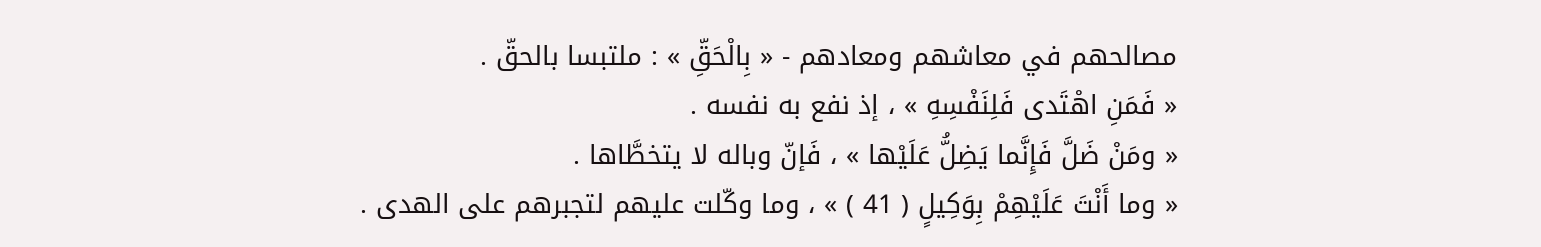مصالحهم في معاشهم ومعادهم - « بِالْحَقِّ » : ملتبسا بالحقّ .
« فَمَنِ اهْتَدى فَلِنَفْسِهِ » ، إذ نفع به نفسه .
« ومَنْ ضَلَّ فَإِنَّما يَضِلُّ عَلَيْها » ، فَإنّ وباله لا يتخطَّاها .
« وما أَنْتَ عَلَيْهِمْ بِوَكِيلٍ ( 41 ) » ، وما وكّلت عليهم لتجبرهم على الهدى .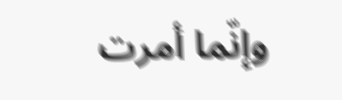وإنّما أمرت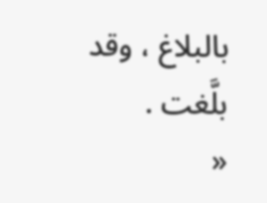بالبلاغ ، وقد بلَّغت .
«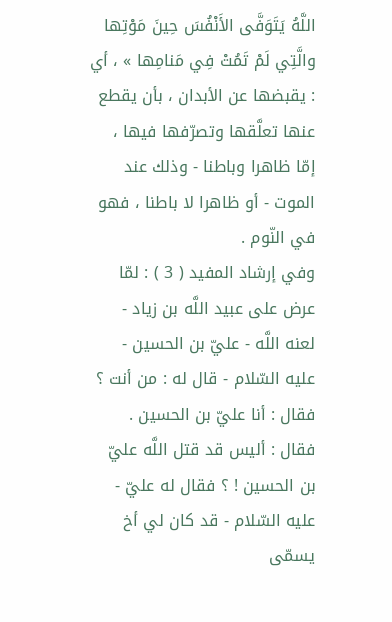اللَّهُ يَتَوَفَّى الأَنْفُسَ حِينَ مَوْتِها والَّتِي لَمْ تَمُتْ فِي مَنامِها » ، أي : يقبضها عن الأبدان ، بأن يقطع عنها تعلَّقها وتصرّفها فيها ، إمّا ظاهرا وباطنا - وذلك عند الموت - أو ظاهرا لا باطنا ، فهو في النّوم .
وفي إرشاد المفيد ( 3 ) : لمّا عرض على عبيد اللَّه بن زياد - لعنه اللَّه - عليّ بن الحسين - عليه السّلام - قال له : من أنت ؟ فقال : أنا عليّ بن الحسين .
فقال : أليس قد قتل اللَّه عليّ بن الحسين ! ؟ فقال له عليّ - عليه السّلام - قد كان لي أخ يسمّى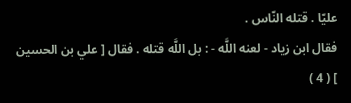عليّا . قتله النّاس .
فقال ابن زياد - لعنه اللَّه - : بل اللَّه قتله . فقال [ علي بن الحسين ] ( 4 )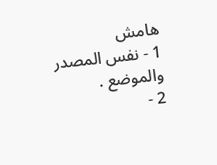هامش
1 - نفس المصدر والموضع .
2 -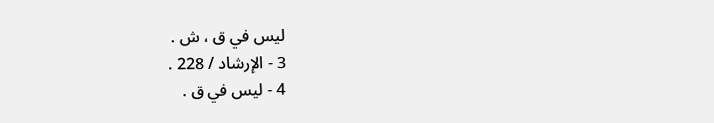ليس في ق ، ش .
3 - الإرشاد / 228 .
4 - ليس في ق .